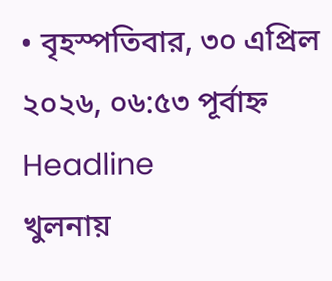• বৃহস্পতিবার, ৩০ এপ্রিল ২০২৬, ০৬:৫৩ পূর্বাহ্ন
Headline
খুলনায়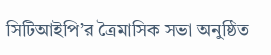সিটিআইপি’র ত্রৈমাসিক সভা অনুষ্ঠিত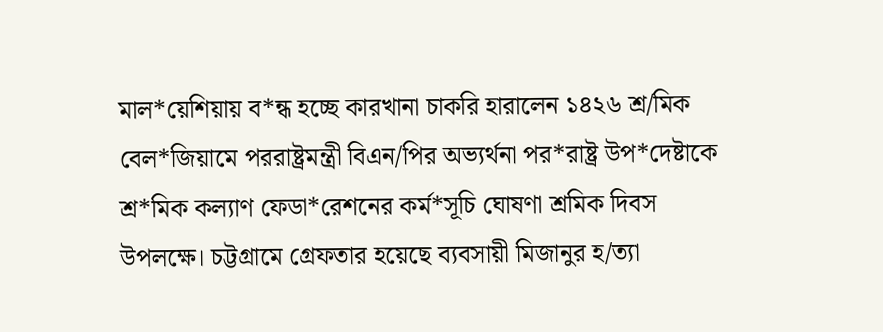মাল*য়েশিয়ায় ব*ন্ধ হচ্ছে কারখানা চাকরি হারালেন ১৪২৬ শ্র/মিক বেল*জিয়ামে পররাষ্ট্রমন্ত্রী বিএন/পির অভ্যর্থনা পর*রাষ্ট্র উপ*দেষ্টাকে শ্র*মিক কল্যাণ ফেডা*রেশনের কর্ম*সূচি ঘোষণা শ্রমিক দিবস উপলক্ষে। চট্টগ্রামে গ্রেফতার হয়েছে ব্যবসায়ী মিজানুর হ/ত্যা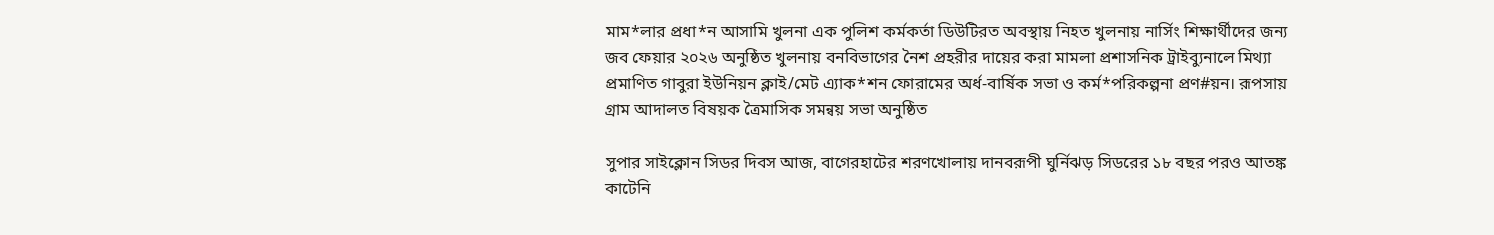মাম*লার প্রধা*ন আসামি খুলনা এক পুলিশ কর্মকর্তা ডিউটিরত অবস্থায় নিহত খুলনায় নার্সিং শিক্ষার্থীদের জন্য জব ফেয়ার ২০২৬ অনুষ্ঠিত খুলনায় বনবিভাগের নৈশ প্রহরীর দায়ের করা মামলা প্রশাসনিক ট্রাইব্যুনালে মিথ্যা প্রমাণিত গাবুরা ইউনিয়ন ক্লাই/মেট এ্যাক*শন ফোরামের অর্ধ-বার্ষিক সভা ও কর্ম*পরিকল্পনা প্রণ#য়ন। রূপসায় গ্রাম আদালত বিষয়ক ত্রৈমাসিক সমন্বয় সভা অনুষ্ঠিত

সুপার সাইক্লোন সিডর দিবস আজ, বাগেরহাটের শরণখোলায় দানবরূপী ঘুর্নিঝড় সিডরের ১৮ বছর পরও আতঙ্ক কাটেনি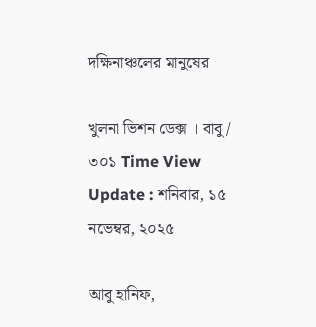দক্ষিনাঞ্চলের মানুষের

খুলনা ভিশন ডেক্স । বাবু / ৩০১ Time View
Update : শনিবার, ১৫ নভেম্বর, ২০২৫

আবু হানিফ,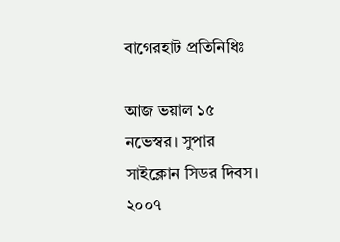বাগেরহাট প্রতিনিধিঃ

আজ ভয়াল ১৫ নভেস্বর। সুপার সাইক্লোন সিডর দিবস। ২০০৭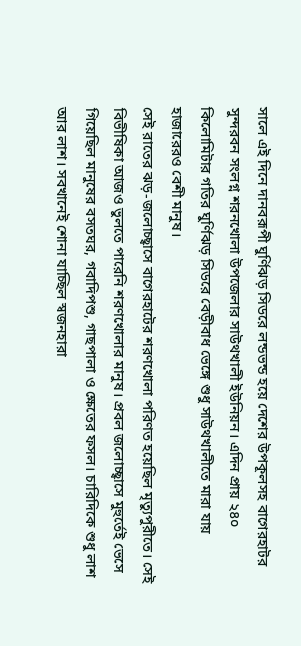সালে এই দিনে দানবরূপী ঘুর্ণিঝড় সিডরে লন্ডভন্ড হয়ে দেশের উপকূলসহ বাগেরহাটর সুন্দরবন সংলগ্ন শরনখোলা উপজেলার সাউথখালী ইউনিয়ন। এদিন প্রায় ২৪০ কিলোমিটার গতির ঘুর্ণিঝড় সিডরে বেড়ীবাধ ভেঙ্গে শুধু সাউথখালীতে মারা যায় হাজারেরও বেশী মানুষ।
সেই রাতের ঝড়-জলোচ্ছ্বাসে বাগেরহাটের শরণখোলা পরিণত হয়েছিল মৃত্যুপুরীতে। সেই বিভীষিকা আজও ভুলতে পারেনি শরণখোলার মানুষ। প্রবল জলোচ্ছ্বাসে মুহুর্তেই ভেসে গিয়েছিল মানুষের বসতঘর, গবাদিপশু, গাছপালা ও ক্ষেতের ফসল। চারিদিকে শুধু লাশ আর লাশ। সবখানেই শোনা যাচ্ছিল স্বজনহারা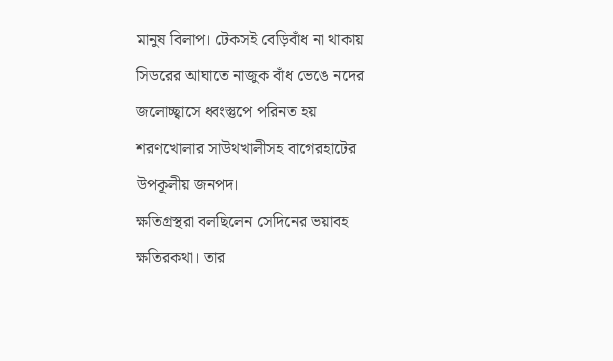মানুষ বিলাপ। টেকসই বেড়িবাঁধ না থাকায় সিডরের আঘাতে নাজুক বাঁধ ভেঙে নদের জলোচ্ছ্বাসে ধ্বংস্তুপে পরিনত হয় শরণখোলার সাউথখালীসহ বাগেরহাটের উপকূলীয় জনপদ।
ক্ষতিগ্রস্থরা বলছিলেন সেদিনের ভয়াবহ ক্ষতিরকথা। তার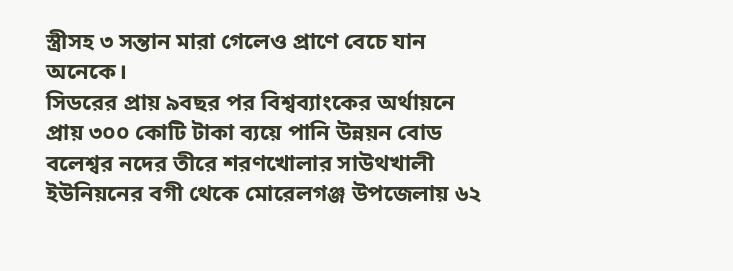স্ত্রীসহ ৩ সন্তান মারা গেলেও প্রাণে বেচে যান অনেকে।
সিডরের প্রায় ৯বছর পর বিশ্বব্যাংকের অর্থায়নে প্রায় ৩০০ কোটি টাকা ব্যয়ে পানি উন্নয়ন বোড বলেশ্বর নদের তীরে শরণখোলার সাউথখালী ইউনিয়নের বগী থেকে মোরেলগঞ্জ উপজেলায় ৬২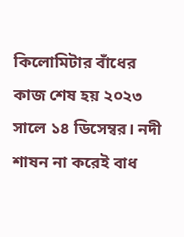কিলোমিটার বাঁধের কাজ শেষ হয় ২০২৩ সালে ১৪ ডিসেম্বর। নদী শাষন না করেই বাধ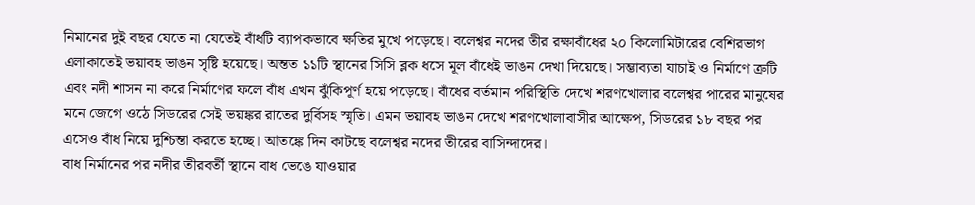নিমানের দুই বছর যেতে না যেতেই বাঁধটি ব্যাপকভাবে ক্ষতির মুখে পড়েছে। বলেশ্বর নদের তীর রক্ষাবাঁধের ২০ কিলোমিটারের বেশিরভাগ এলাকাতেই ভয়াবহ ভাঙন সৃষ্টি হয়েছে। অন্তত ১১টি স্থানের সিসি ব্লক ধসে মূল বাঁধেই ভাঙন দেখা দিয়েছে। সম্ভাব্যতা যাচাই ও নির্মাণে ত্রুটি এবং নদী শাসন না করে নির্মাণের ফলে বাঁধ এখন ঝুঁকিপূর্ণ হয়ে পড়েছে। বাঁধের বর্তমান পরিস্থিতি দেখে শরণখোলার বলেশ্বর পারের মানুষের মনে জেগে ওঠে সিডরের সেই ভয়ঙ্কর রাতের দুর্বিসহ স্মৃতি। এমন ভয়াবহ ভাঙন দেখে শরণখোলাবাসীর আক্ষেপ, সিডরের ১৮ বছর পর এসেও বাঁধ নিয়ে দুশ্চিন্তা করতে হচ্ছে। আতঙ্কে দিন কাটছে বলেশ্বর নদের তীরের বাসিন্দাদের।
বাধ নির্মানের পর নদীর তীরবর্তী স্থানে বাধ ভেঙে যাওয়ার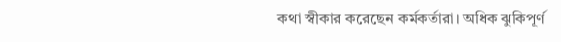কথা স্বীকার করেছেন কর্মকর্তারা। অধিক ঝুকিপূর্ণ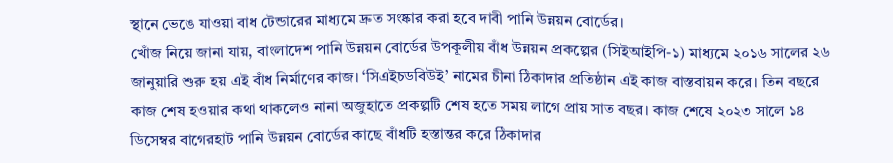স্থানে ভেঙে যাওয়া বাধ টেন্ডারের মাধ্যমে দ্রুত সংষ্কার করা হবে দাবী পানি উন্নয়ন বোর্ডের।
খোঁজ নিয়ে জানা যায়, বাংলাদেশ পানি উন্নয়ন বোর্ডের উপকূলীয় বাঁধ উন্নয়ন প্রকল্পের (সিইআইপি-১) মাধ্যমে ২০১৬ সালের ২৬ জানুয়ারি শুরু হয় এই বাঁধ নির্মাণের কাজ। ‘সিএইচডবিউই’ নামের চীনা ঠিকাদার প্রতিষ্ঠান এই কাজ বাস্তবায়ন করে। তিন বছরে কাজ শেষ হওয়ার কথা থাকলেও নানা অজুহাতে প্রকল্পটি শেষ হতে সময় লাগে প্রায় সাত বছর। কাজ শেষে ২০২৩ সালে ১৪ ডিসেম্বর বাগেরহাট পানি উন্নয়ন বোর্ডের কাছে বাঁধটি হস্তান্তর করে ঠিকাদার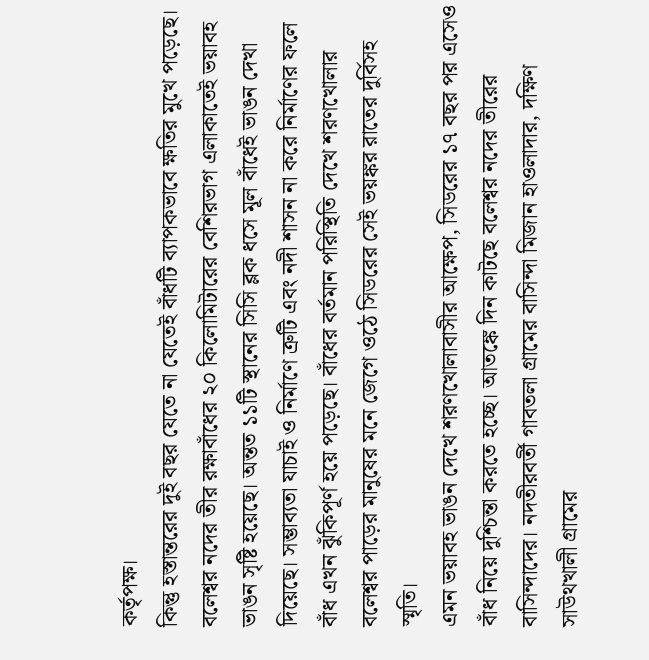কর্তৃপক্ষ।
কিন্তু হস্তান্তরের দুই বছর যেতে না যেতেই বাঁধটি ব্যাপকভাবে ক্ষতির মুখে পড়েছে। বলেশ্বর নদের তীর রক্ষাবাঁধের ২০ কিলোমিটারের বেশিরভাগ এলাকাতেই ভয়াবহ ভাঙন সৃষ্টি হয়েছে। অন্তত ১১টি স্থানের সিসি ব্লক ধসে মূল বাঁধেই ভাঙন দেখা দিয়েছে। সম্ভাব্যতা যাচাই ও নির্মাণে ত্রুটি এবং নদী শাসন না করে নির্মাণের ফলে বাঁধ এখন ঝুঁকিপূর্ণ হয়ে পড়েছে। বাঁধের বর্তমান পরিস্থিতি দেখে শরণখোলার বলেশ্বর পাড়ের মানুষের মনে জেগে ওঠে সিডরের সেই ভয়ঙ্কর রাতের দুর্বিসহ স্মৃতি।
এমন ভয়াবহ ভাঙন দেখে শরণখোলাবাসীর আক্ষেপ, সিডরের ১৭ বছর পর এসেও বাঁধ নিয়ে দুশ্চিন্তা করতে হচ্ছে। আতঙ্কে দিন কাটছে বলেশ্বর নদের তীরের বাসিন্দাদের। নদতীরবর্তী গাবতলা গ্রামের বাসিন্দা মিজান হাওলাদার, দক্ষিণ সাউথখালী গ্রামের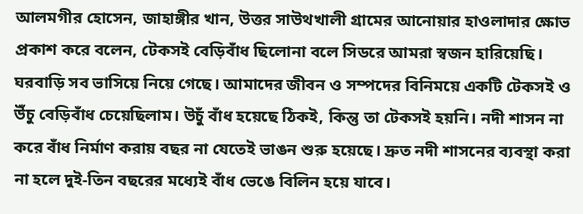আলমগীর হোসেন, জাহাঙ্গীর খান, উত্তর সাউথখালী গ্রামের আনোয়ার হাওলাদার ক্ষোভ প্রকাশ করে বলেন, টেকসই বেড়িবাঁধ ছিলোনা বলে সিডরে আমরা স্বজন হারিয়েছি। ঘরবাড়ি সব ভাসিয়ে নিয়ে গেছে। আমাদের জীবন ও সম্পদের বিনিময়ে একটি টেকসই ও উঁচু বেড়িবাঁধ চেয়েছিলাম। উচুঁ বাঁধ হয়েছে ঠিকই, কিন্তু তা টেকসই হয়নি। নদী শাসন না করে বাঁধ নির্মাণ করায় বছর না যেতেই ভাঙন শুরু হয়েছে। দ্রুত নদী শাসনের ব্যবস্থা করা না হলে দুই-তিন বছরের মধ্যেই বাঁধ ভেঙে বিলিন হয়ে যাবে।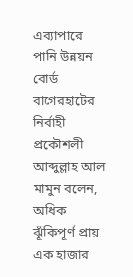এব্যাপারে পানি উন্নয়ন বোর্ড বাগেরহাটের নির্বাহী প্রকৌশলী আব্দুল্লাহ আল মামুন বলেন, অধিক ঝূঁকিপূর্ণ প্রায় এক হাজার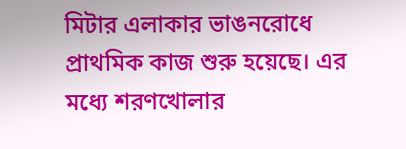মিটার এলাকার ভাঙনরোধে প্রাথমিক কাজ শুরু হয়েছে। এর মধ্যে শরণখোলার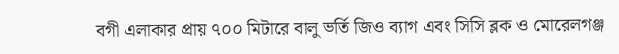বগী এলাকার প্রায় ৭০০ মিটারে বালু ভর্তি জিও ব্যাগ এবং সিসি ব্লক ও মোরেলগঞ্জ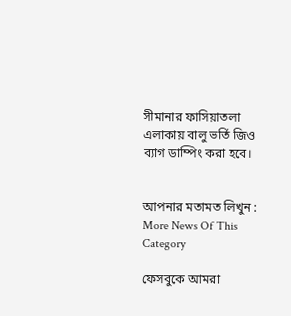সীমানার ফাসিয়াতলা এলাকায় বালু ভর্তি জিও ব্যাগ ডাম্পিং করা হবে।


আপনার মতামত লিখুন :
More News Of This Category

ফেসবুকে আমরা